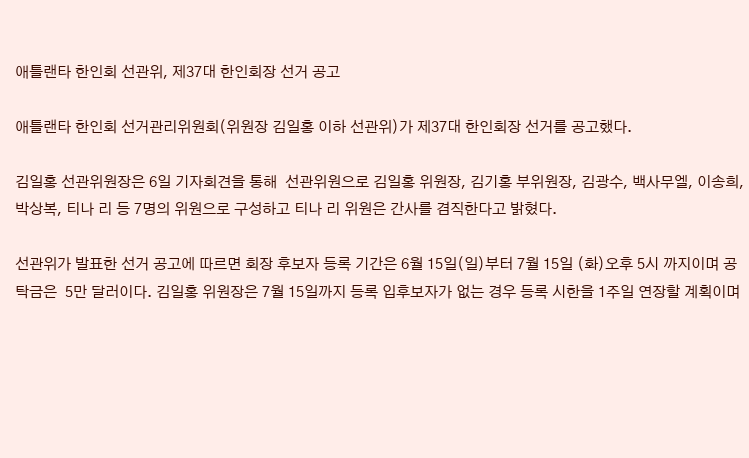애틀랜타 한인회 선관위, 제37대 한인회장 선거 공고

애틀랜타 한인회 선거관리위원회(위원장 김일홍 이하 선관위)가 제37대 한인회장 선거를 공고했다.

김일홍 선관위원장은 6일 기자회견을 통해  선관위원으로 김일홍 위원장, 김기홍 부위원장, 김광수, 백사무엘, 이송희, 박상복, 티나 리 등 7명의 위원으로 구성하고 티나 리 위원은 간사를 겸직한다고 밝혔다.

선관위가 발표한 선거 공고에 따르면 회장 후보자 등록 기간은 6월 15일(일)부터 7월 15일 (화)오후 5시 까지이며 공탁금은  5만 달러이다. 김일홍 위원장은 7월 15일까지 등록 입후보자가 없는 경우 등록 시한을 1주일 연장할 계획이며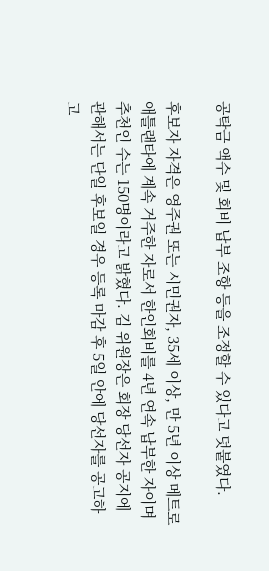공탁금 액수 및 회비 납부 조항 등을 조정할 수 있다고 덧붙였다.

후보자 자격은 영주권 또는 시민권자, 35세 이상, 만 5년 이상 메트로 애틀랜타에 계속 거주한 자로서 한인회비를 4년 연속 납부한 자이며 추천인 수는 150명이라고 밝혔다. 김 위원장은 회장 당선자 공지에 관해서는 단일 후보일 경우 등록 마감 후 5일 안에 당선자를 공고하고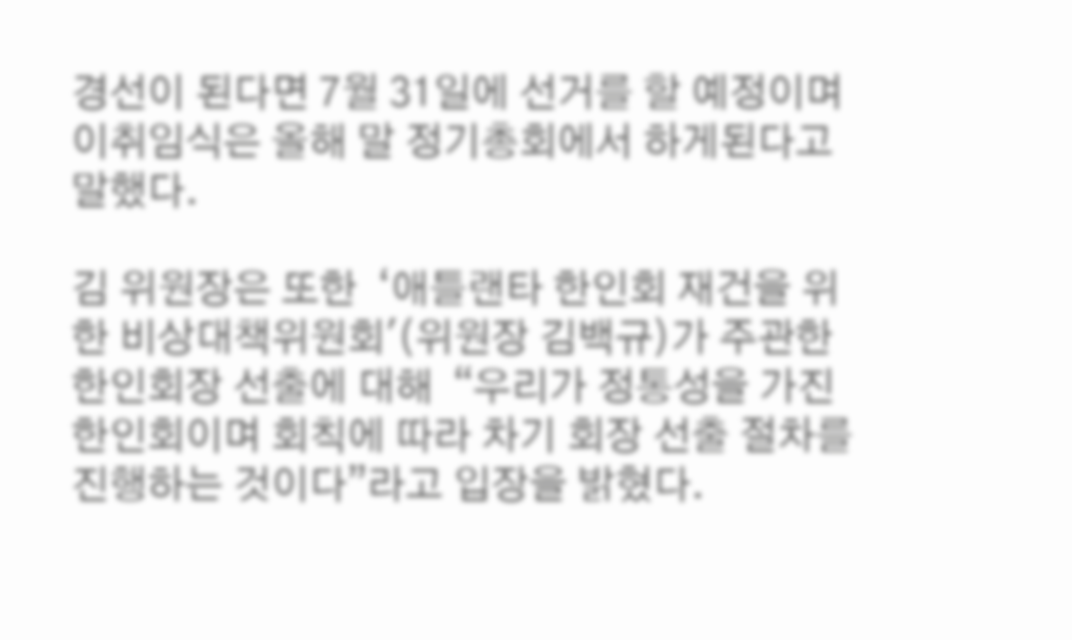경선이 된다면 7월 31일에 선거를 할 예정이며 이취임식은 올해 말 정기총회에서 하게된다고 말했다.

김 위원장은 또한  ‘애틀랜타 한인회 재건을 위한 비상대책위원회'(위원장 김백규)가 주관한 한인회장 선출에 대해  “우리가 정통성을 가진 한인회이며 회칙에 따라 차기 회장 선출 절차를 진행하는 것이다”라고 입장을 밝혔다.